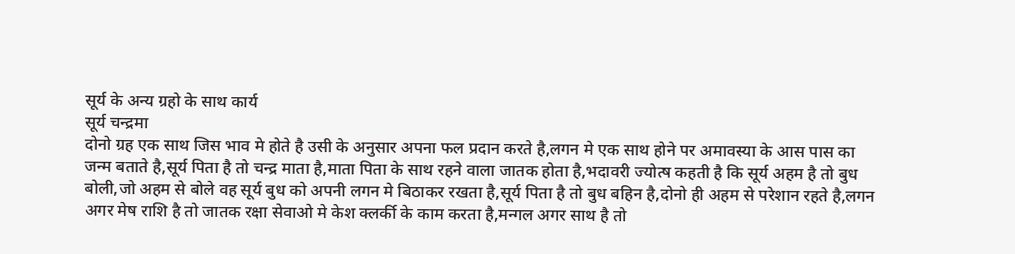सूर्य के अन्य ग्रहो के साथ कार्य
सूर्य चन्द्रमा
दोनो ग्रह एक साथ जिस भाव मे होते है उसी के अनुसार अपना फल प्रदान करते है,लगन मे एक साथ होने पर अमावस्या के आस पास का जन्म बताते है,सूर्य पिता है तो चन्द्र माता है,माता पिता के साथ रहने वाला जातक होता है,भदावरी ज्योत्ष कहती है कि सूर्य अहम है तो बुध बोली,जो अहम से बोले वह सूर्य बुध को अपनी लगन मे बिठाकर रखता है,सूर्य पिता है तो बुध बहिन है,दोनो ही अहम से परेशान रहते है,लगन अगर मेष राशि है तो जातक रक्षा सेवाओ मे केश क्लर्की के काम करता है,मन्गल अगर साथ है तो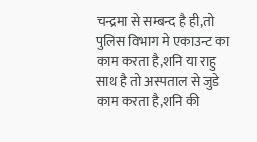चन्द्रमा से सम्बन्द है ही,तो पुलिस विभाग मे एकाउन्ट का काम करता है,शनि या राहु साथ है तो अस्पताल से जुडे काम करता है,शनि की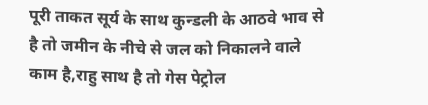पूरी ताकत सूर्य के साथ कुन्डली के आठवे भाव से है तो जमीन के नीचे से जल को निकालने वाले काम है,राहु साथ है तो गेस पेट्रोल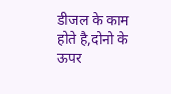डीजल के काम होते है,दोनो के ऊपर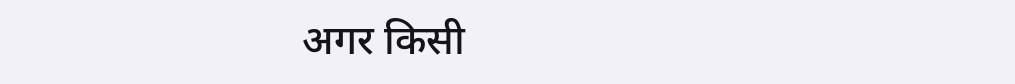अगर किसी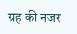ग्रह की नजर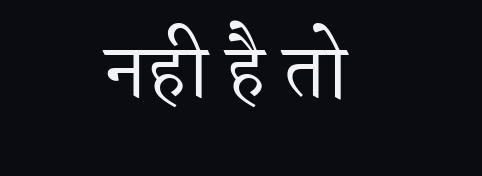नही है तो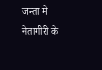जन्ता मे नेतागीरी के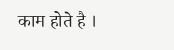काम होते है ।